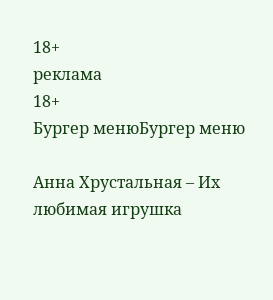18+
реклама
18+
Бургер менюБургер меню

Анна Хрустальная – Их любимая игрушка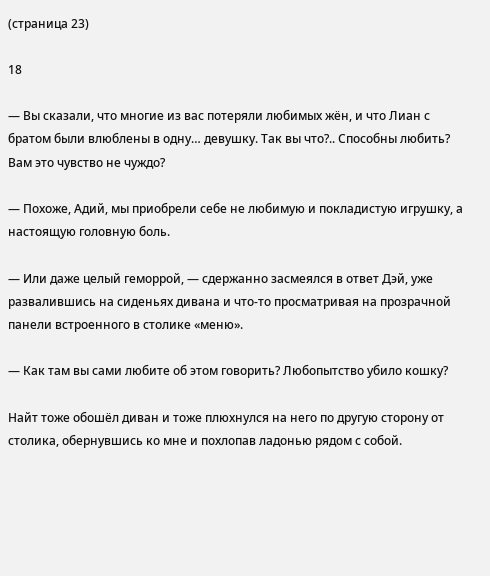(страница 23)

18

— Вы сказали, что многие из вас потеряли любимых жён, и что Лиан с братом были влюблены в одну… девушку. Так вы что?.. Способны любить? Вам это чувство не чуждо?

— Похоже, Адий, мы приобрели себе не любимую и покладистую игрушку, а настоящую головную боль.

— Или даже целый геморрой, — сдержанно засмеялся в ответ Дэй, уже развалившись на сиденьях дивана и что-то просматривая на прозрачной панели встроенного в столике «меню».

— Как там вы сами любите об этом говорить? Любопытство убило кошку?

Найт тоже обошёл диван и тоже плюхнулся на него по другую сторону от столика, обернувшись ко мне и похлопав ладонью рядом с собой.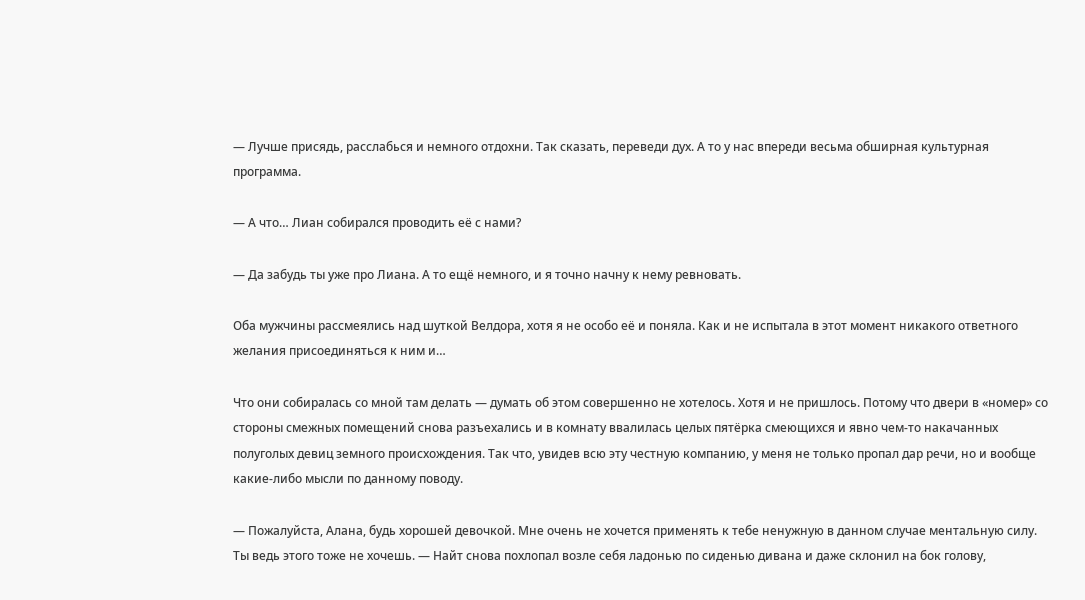— Лучше присядь, расслабься и немного отдохни. Так сказать, переведи дух. А то у нас впереди весьма обширная культурная программа.

— А что… Лиан собирался проводить её с нами?

— Да забудь ты уже про Лиана. А то ещё немного, и я точно начну к нему ревновать.

Оба мужчины рассмеялись над шуткой Велдора, хотя я не особо её и поняла. Как и не испытала в этот момент никакого ответного желания присоединяться к ним и…

Что они собиралась со мной там делать — думать об этом совершенно не хотелось. Хотя и не пришлось. Потому что двери в «номер» со стороны смежных помещений снова разъехались и в комнату ввалилась целых пятёрка смеющихся и явно чем-то накачанных полуголых девиц земного происхождения. Так что, увидев всю эту честную компанию, у меня не только пропал дар речи, но и вообще какие-либо мысли по данному поводу.

— Пожалуйста, Алана, будь хорошей девочкой. Мне очень не хочется применять к тебе ненужную в данном случае ментальную силу. Ты ведь этого тоже не хочешь. — Найт снова похлопал возле себя ладонью по сиденью дивана и даже склонил на бок голову,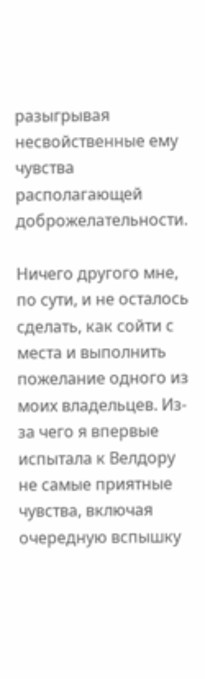разыгрывая несвойственные ему чувства располагающей доброжелательности.

Ничего другого мне, по сути, и не осталось сделать, как сойти с места и выполнить пожелание одного из моих владельцев. Из-за чего я впервые испытала к Велдору не самые приятные чувства, включая очередную вспышку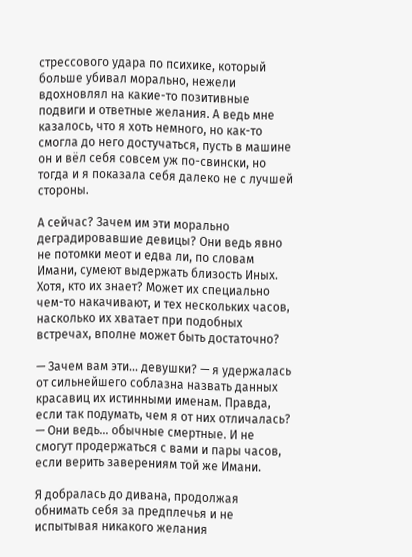стрессового удара по психике, который больше убивал морально, нежели вдохновлял на какие-то позитивные подвиги и ответные желания. А ведь мне казалось, что я хоть немного, но как-то смогла до него достучаться, пусть в машине он и вёл себя совсем уж по-свински, но тогда и я показала себя далеко не с лучшей стороны.

А сейчас? Зачем им эти морально деградировавшие девицы? Они ведь явно не потомки меот и едва ли, по словам Имани, сумеют выдержать близость Иных. Хотя, кто их знает? Может их специально чем-то накачивают, и тех нескольких часов, насколько их хватает при подобных встречах, вполне может быть достаточно?

— Зачем вам эти… девушки? — я удержалась от сильнейшего соблазна назвать данных красавиц их истинными именам. Правда, если так подумать, чем я от них отличалась? — Они ведь… обычные смертные. И не смогут продержаться с вами и пары часов, если верить заверениям той же Имани.

Я добралась до дивана, продолжая обнимать себя за предплечья и не испытывая никакого желания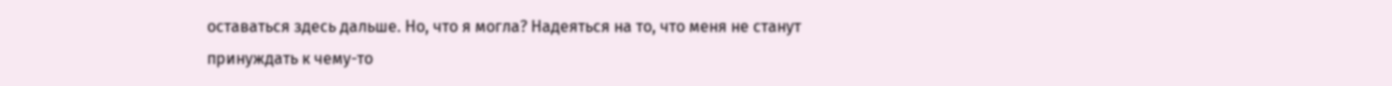оставаться здесь дальше. Но, что я могла? Надеяться на то, что меня не станут принуждать к чему-то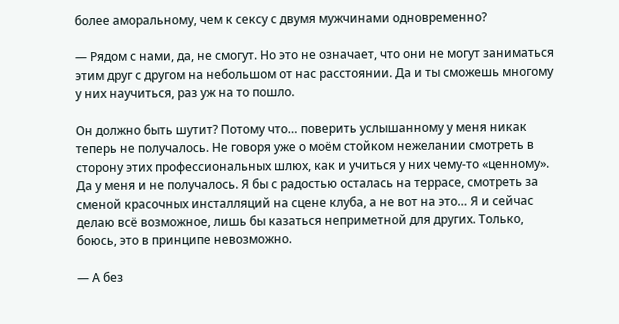более аморальному, чем к сексу с двумя мужчинами одновременно?

— Рядом с нами, да, не смогут. Но это не означает, что они не могут заниматься этим друг с другом на небольшом от нас расстоянии. Да и ты сможешь многому у них научиться, раз уж на то пошло.

Он должно быть шутит? Потому что… поверить услышанному у меня никак теперь не получалось. Не говоря уже о моём стойком нежелании смотреть в сторону этих профессиональных шлюх, как и учиться у них чему-то «ценному». Да у меня и не получалось. Я бы с радостью осталась на террасе, смотреть за сменой красочных инсталляций на сцене клуба, а не вот на это… Я и сейчас делаю всё возможное, лишь бы казаться неприметной для других. Только, боюсь, это в принципе невозможно.

— А без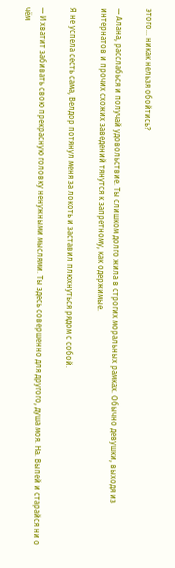этого… никак нельзя обойтись?

— Алана, расслабься и получай удовольствие. Ты слишком долго жила в строгих моральных рамках. Обычно девушки, выходя из интернатов и прочих схожих заведений тянутся к запретному, как одержимые.

Я не успела сесть сама, Велдор потянул меня за локоть и заставил плюхнуться рядом с собой.

— И хватит забивать свою прекрасную головку ненужными мыслями. Ты здесь совершенно для другого, душа моя. На. Выпей и старайся ни о чём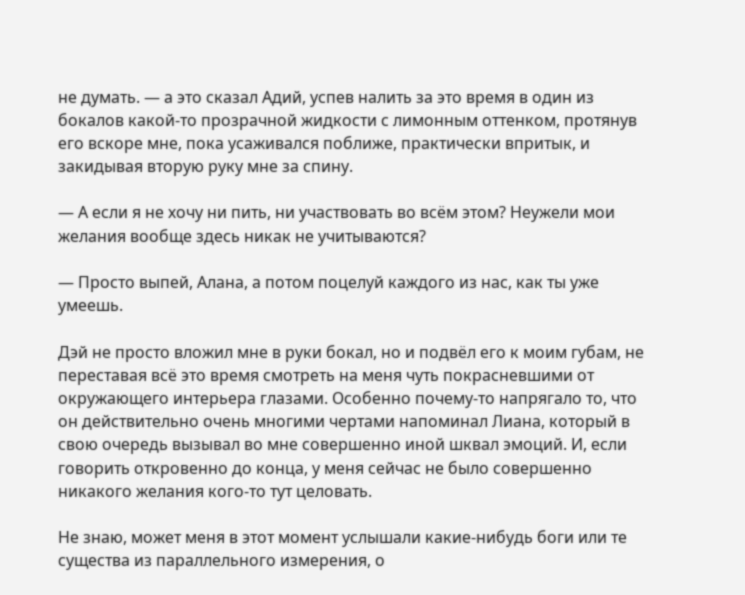не думать. — а это сказал Адий, успев налить за это время в один из бокалов какой-то прозрачной жидкости с лимонным оттенком, протянув его вскоре мне, пока усаживался поближе, практически впритык, и закидывая вторую руку мне за спину.

— А если я не хочу ни пить, ни участвовать во всём этом? Неужели мои желания вообще здесь никак не учитываются?

— Просто выпей, Алана, а потом поцелуй каждого из нас, как ты уже умеешь.

Дэй не просто вложил мне в руки бокал, но и подвёл его к моим губам, не переставая всё это время смотреть на меня чуть покрасневшими от окружающего интерьера глазами. Особенно почему-то напрягало то, что он действительно очень многими чертами напоминал Лиана, который в свою очередь вызывал во мне совершенно иной шквал эмоций. И, если говорить откровенно до конца, у меня сейчас не было совершенно никакого желания кого-то тут целовать.

Не знаю, может меня в этот момент услышали какие-нибудь боги или те существа из параллельного измерения, о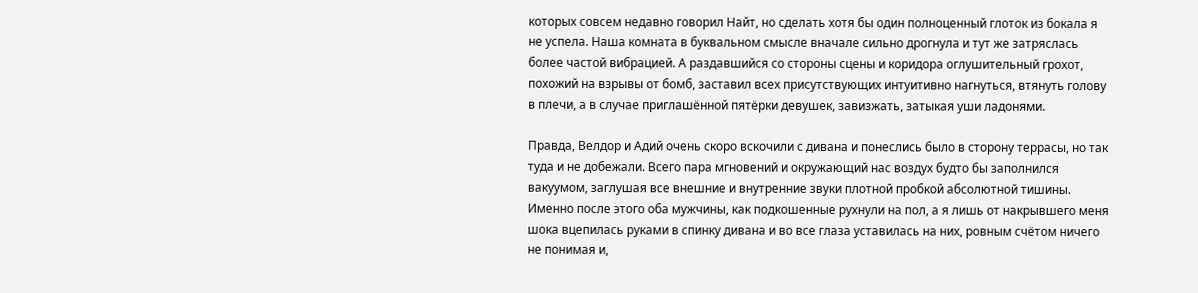которых совсем недавно говорил Найт, но сделать хотя бы один полноценный глоток из бокала я не успела. Наша комната в буквальном смысле вначале сильно дрогнула и тут же затряслась более частой вибрацией. А раздавшийся со стороны сцены и коридора оглушительный грохот, похожий на взрывы от бомб, заставил всех присутствующих интуитивно нагнуться, втянуть голову в плечи, а в случае приглашённой пятёрки девушек, завизжать, затыкая уши ладонями.

Правда, Велдор и Адий очень скоро вскочили с дивана и понеслись было в сторону террасы, но так туда и не добежали. Всего пара мгновений и окружающий нас воздух будто бы заполнился вакуумом, заглушая все внешние и внутренние звуки плотной пробкой абсолютной тишины. Именно после этого оба мужчины, как подкошенные рухнули на пол, а я лишь от накрывшего меня шока вцепилась руками в спинку дивана и во все глаза уставилась на них, ровным счётом ничего не понимая и,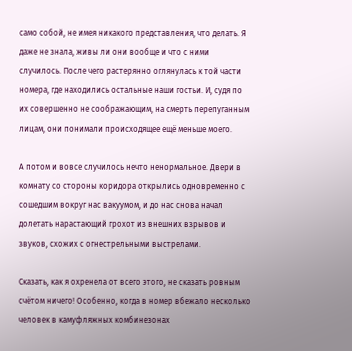само собой, не имея никакого представления, что делать. Я даже не знала, живы ли они вообще и что с ними случилось. После чего растерянно оглянулась к той части номера, где находились остальные наши гостьи. И, судя по их совершенно не соображающим, на смерть перепуганным лицам, они понимали происходящее ещё меньше моего.

А потом и вовсе случилось нечто ненормальное. Двери в комнату со стороны коридора открылись одновременно с сошедшим вокруг нас вакуумом, и до нас снова начал долетать нарастающий грохот из внешних взрывов и звуков, схожих с огнестрельными выстрелами.

Сказать, как я охренела от всего этого, не сказать ровным счётом ничего! Особенно, когда в номер вбежало несколько человек в камуфляжных комбинезонах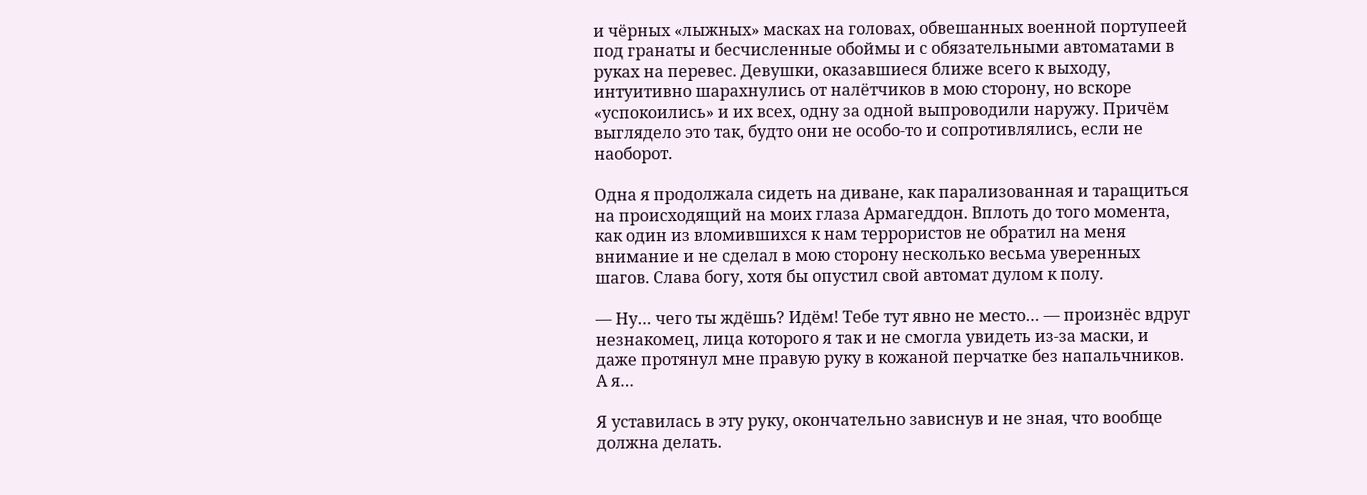и чёрных «лыжных» масках на головах, обвешанных военной портупеей под гранаты и бесчисленные обоймы и с обязательными автоматами в руках на перевес. Девушки, оказавшиеся ближе всего к выходу, интуитивно шарахнулись от налётчиков в мою сторону, но вскоре «успокоились» и их всех, одну за одной выпроводили наружу. Причём выглядело это так, будто они не особо-то и сопротивлялись, если не наоборот.

Одна я продолжала сидеть на диване, как парализованная и таращиться на происходящий на моих глаза Армагеддон. Вплоть до того момента, как один из вломившихся к нам террористов не обратил на меня внимание и не сделал в мою сторону несколько весьма уверенных шагов. Слава богу, хотя бы опустил свой автомат дулом к полу.

— Ну… чего ты ждёшь? Идём! Тебе тут явно не место… — произнёс вдруг незнакомец, лица которого я так и не смогла увидеть из-за маски, и даже протянул мне правую руку в кожаной перчатке без напальчников. А я…

Я уставилась в эту руку, окончательно зависнув и не зная, что вообще должна делать.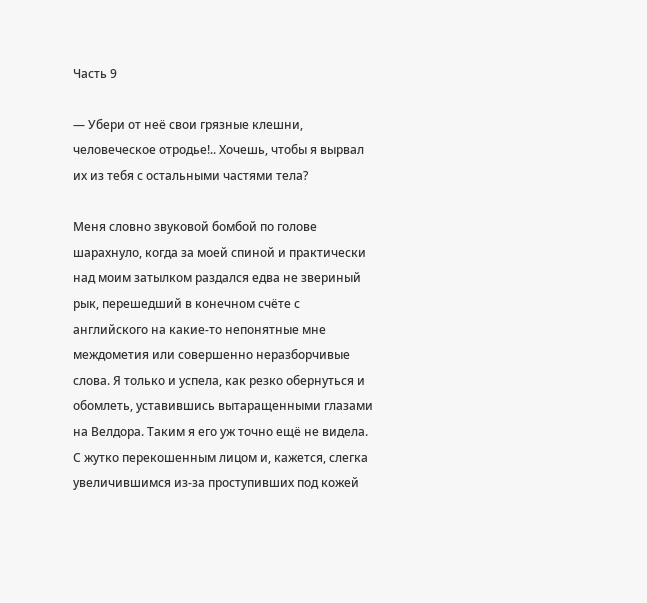Часть 9

— Убери от неё свои грязные клешни, человеческое отродье!.. Хочешь, чтобы я вырвал их из тебя с остальными частями тела?

Меня словно звуковой бомбой по голове шарахнуло, когда за моей спиной и практически над моим затылком раздался едва не звериный рык, перешедший в конечном счёте с английского на какие-то непонятные мне междометия или совершенно неразборчивые слова. Я только и успела, как резко обернуться и обомлеть, уставившись вытаращенными глазами на Велдора. Таким я его уж точно ещё не видела. С жутко перекошенным лицом и, кажется, слегка увеличившимся из-за проступивших под кожей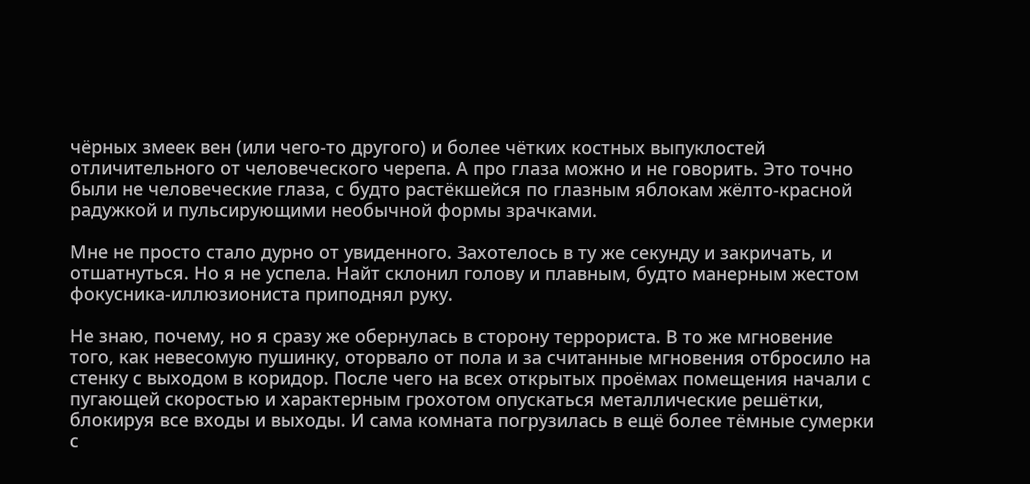чёрных змеек вен (или чего-то другого) и более чётких костных выпуклостей отличительного от человеческого черепа. А про глаза можно и не говорить. Это точно были не человеческие глаза, с будто растёкшейся по глазным яблокам жёлто-красной радужкой и пульсирующими необычной формы зрачками.

Мне не просто стало дурно от увиденного. Захотелось в ту же секунду и закричать, и отшатнуться. Но я не успела. Найт склонил голову и плавным, будто манерным жестом фокусника-иллюзиониста приподнял руку.

Не знаю, почему, но я сразу же обернулась в сторону террориста. В то же мгновение того, как невесомую пушинку, оторвало от пола и за считанные мгновения отбросило на стенку с выходом в коридор. После чего на всех открытых проёмах помещения начали с пугающей скоростью и характерным грохотом опускаться металлические решётки, блокируя все входы и выходы. И сама комната погрузилась в ещё более тёмные сумерки с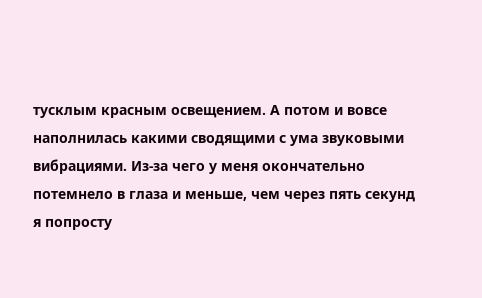тусклым красным освещением. А потом и вовсе наполнилась какими сводящими с ума звуковыми вибрациями. Из-за чего у меня окончательно потемнело в глаза и меньше, чем через пять секунд я попросту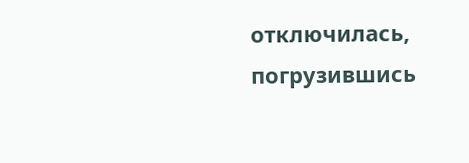отключилась, погрузившись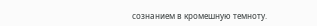сознанием в кромешную темноту.